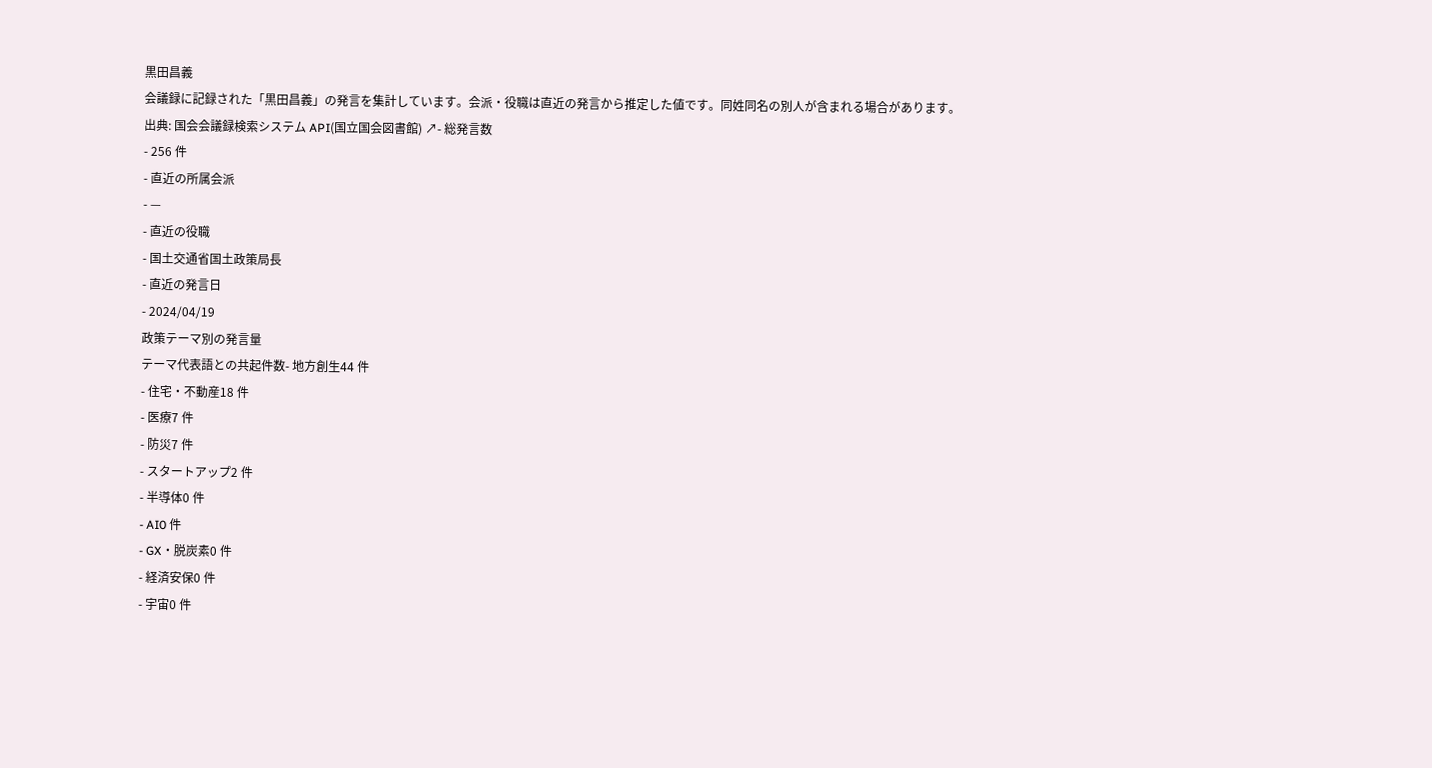黒田昌義
会議録に記録された「黒田昌義」の発言を集計しています。会派・役職は直近の発言から推定した値です。同姓同名の別人が含まれる場合があります。
出典: 国会会議録検索システム API(国立国会図書館) ↗- 総発言数
- 256 件
- 直近の所属会派
- —
- 直近の役職
- 国土交通省国土政策局長
- 直近の発言日
- 2024/04/19
政策テーマ別の発言量
テーマ代表語との共起件数- 地方創生44 件
- 住宅・不動産18 件
- 医療7 件
- 防災7 件
- スタートアップ2 件
- 半導体0 件
- AI0 件
- GX・脱炭素0 件
- 経済安保0 件
- 宇宙0 件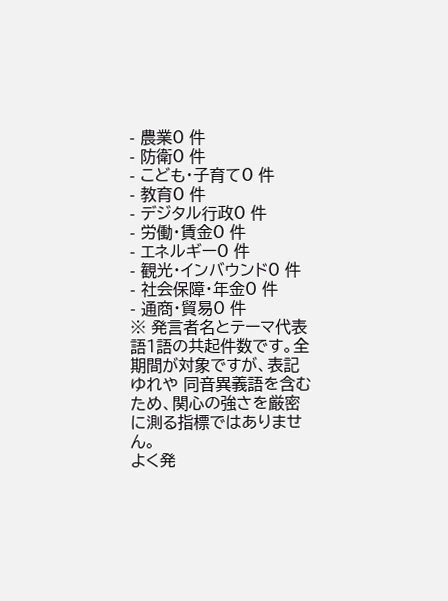- 農業0 件
- 防衛0 件
- こども・子育て0 件
- 教育0 件
- デジタル行政0 件
- 労働・賃金0 件
- エネルギー0 件
- 観光・インバウンド0 件
- 社会保障・年金0 件
- 通商・貿易0 件
※ 発言者名とテーマ代表語1語の共起件数です。全期間が対象ですが、表記ゆれや 同音異義語を含むため、関心の強さを厳密に測る指標ではありません。
よく発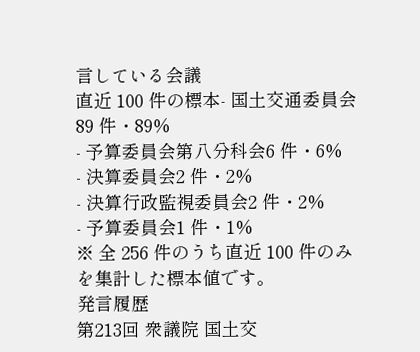言している会議
直近 100 件の標本- 国土交通委員会89 件・89%
- 予算委員会第八分科会6 件・6%
- 決算委員会2 件・2%
- 決算行政監視委員会2 件・2%
- 予算委員会1 件・1%
※ 全 256 件のうち直近 100 件のみを集計した標本値です。
発言履歴
第213回 衆議院 国土交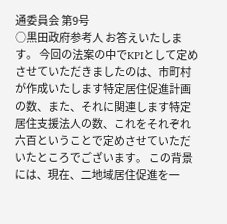通委員会 第9号
○黒田政府参考人 お答えいたします。 今回の法案の中でKPIとして定めさせていただきましたのは、市町村が作成いたします特定居住促進計画の数、また、それに関連します特定居住支援法人の数、これをそれぞれ六百ということで定めさせていただいたところでございます。 この背景には、現在、二地域居住促進を一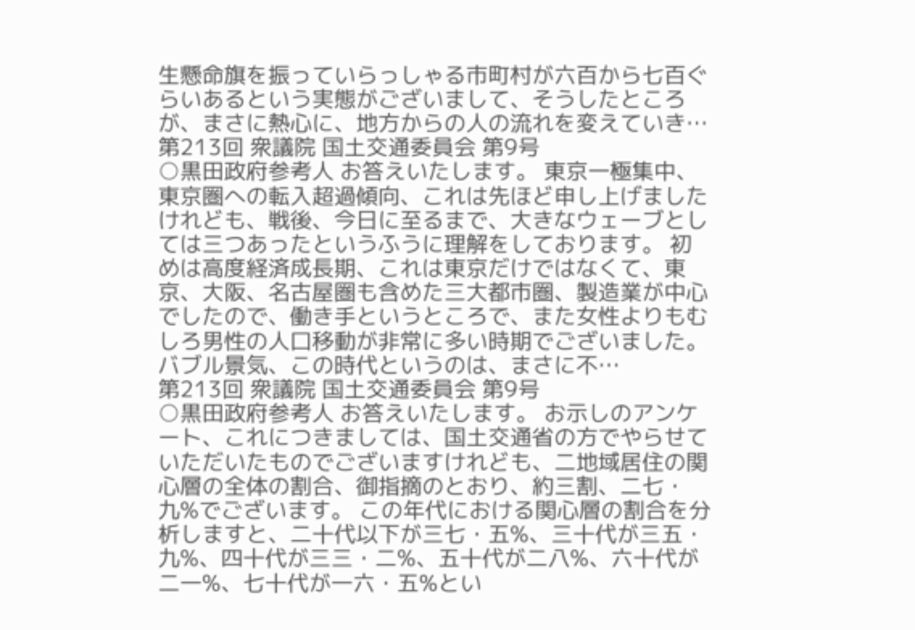生懸命旗を振っていらっしゃる市町村が六百から七百ぐらいあるという実態がございまして、そうしたところが、まさに熱心に、地方からの人の流れを変えていき…
第213回 衆議院 国土交通委員会 第9号
○黒田政府参考人 お答えいたします。 東京一極集中、東京圏への転入超過傾向、これは先ほど申し上げましたけれども、戦後、今日に至るまで、大きなウェーブとしては三つあったというふうに理解をしております。 初めは高度経済成長期、これは東京だけではなくて、東京、大阪、名古屋圏も含めた三大都市圏、製造業が中心でしたので、働き手というところで、また女性よりもむしろ男性の人口移動が非常に多い時期でございました。バブル景気、この時代というのは、まさに不…
第213回 衆議院 国土交通委員会 第9号
○黒田政府参考人 お答えいたします。 お示しのアンケート、これにつきましては、国土交通省の方でやらせていただいたものでございますけれども、二地域居住の関心層の全体の割合、御指摘のとおり、約三割、二七・九%でございます。 この年代における関心層の割合を分析しますと、二十代以下が三七・五%、三十代が三五・九%、四十代が三三・二%、五十代が二八%、六十代が二一%、七十代が一六・五%とい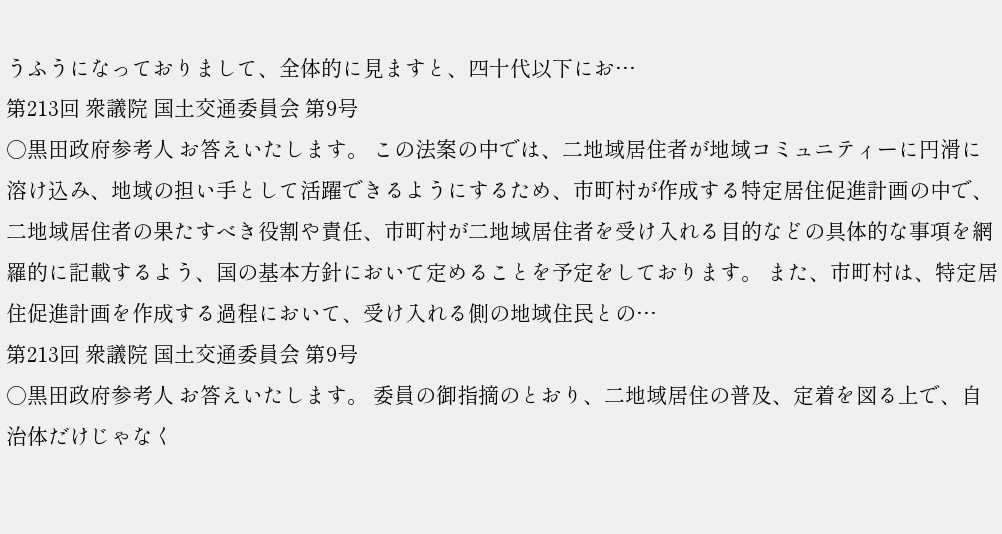うふうになっておりまして、全体的に見ますと、四十代以下にお…
第213回 衆議院 国土交通委員会 第9号
○黒田政府参考人 お答えいたします。 この法案の中では、二地域居住者が地域コミュニティーに円滑に溶け込み、地域の担い手として活躍できるようにするため、市町村が作成する特定居住促進計画の中で、二地域居住者の果たすべき役割や責任、市町村が二地域居住者を受け入れる目的などの具体的な事項を網羅的に記載するよう、国の基本方針において定めることを予定をしております。 また、市町村は、特定居住促進計画を作成する過程において、受け入れる側の地域住民との…
第213回 衆議院 国土交通委員会 第9号
○黒田政府参考人 お答えいたします。 委員の御指摘のとおり、二地域居住の普及、定着を図る上で、自治体だけじゃなく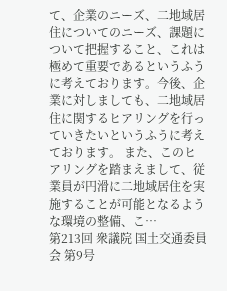て、企業のニーズ、二地域居住についてのニーズ、課題について把握すること、これは極めて重要であるというふうに考えております。今後、企業に対しましても、二地域居住に関するヒアリングを行っていきたいというふうに考えております。 また、このヒアリングを踏まえまして、従業員が円滑に二地域居住を実施することが可能となるような環境の整備、こ…
第213回 衆議院 国土交通委員会 第9号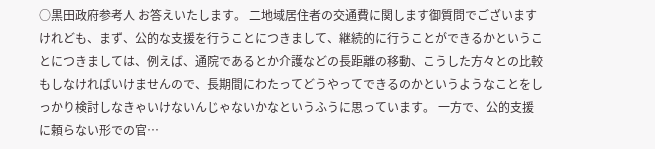○黒田政府参考人 お答えいたします。 二地域居住者の交通費に関します御質問でございますけれども、まず、公的な支援を行うことにつきまして、継続的に行うことができるかということにつきましては、例えば、通院であるとか介護などの長距離の移動、こうした方々との比較もしなければいけませんので、長期間にわたってどうやってできるのかというようなことをしっかり検討しなきゃいけないんじゃないかなというふうに思っています。 一方で、公的支援に頼らない形での官…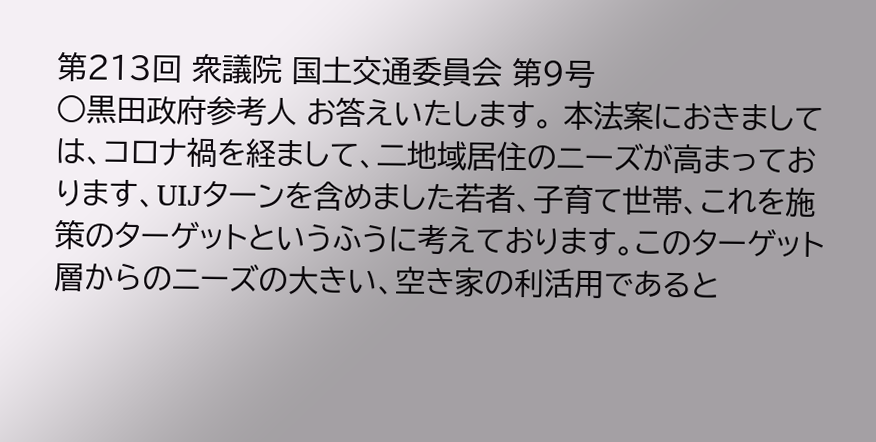第213回 衆議院 国土交通委員会 第9号
○黒田政府参考人 お答えいたします。 本法案におきましては、コロナ禍を経まして、二地域居住のニーズが高まっております、UIJターンを含めました若者、子育て世帯、これを施策のターゲットというふうに考えております。このターゲット層からのニーズの大きい、空き家の利活用であると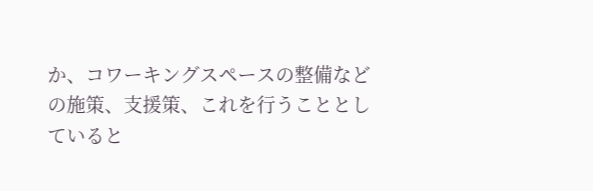か、コワーキングスペースの整備などの施策、支援策、これを行うこととしていると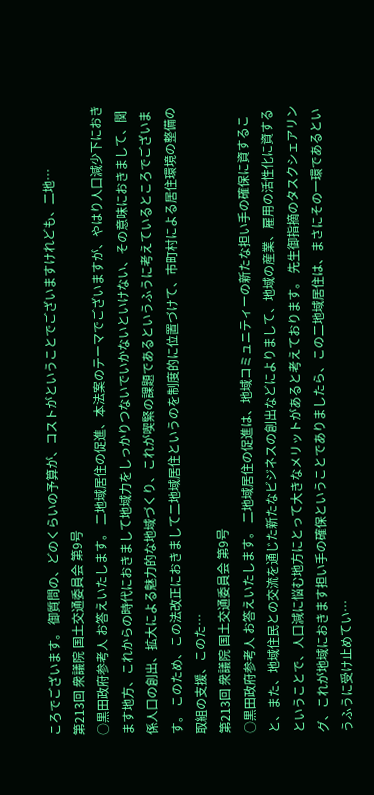ころでございます。 御質問の、どのくらいの予算が、コストがということでございますけれども、二地…
第213回 衆議院 国土交通委員会 第9号
○黒田政府参考人 お答えいたします。 二地域居住の促進、本法案のテーマでございますが、やはり人口減少下におきます地方、これからの時代におきまして地域力をしっかりつないでいかないといけない、その意味におきまして、関係人口の創出、拡大による魅力的な地域づくり、これが喫緊の課題であるというふうに考えているところでございます。 このため、この法改正におきまして二地域居住というのを制度的に位置づけて、市町村による居住環境の整備の取組の支援、このた…
第213回 衆議院 国土交通委員会 第9号
○黒田政府参考人 お答えいたします。 二地域居住の促進は、地域コミュニティーの新たな担い手の確保に資すること、また、地域住民との交流を通じた新たなビジネスの創出などによりまして、地域の産業、雇用の活性化に資するということで、人口減に悩む地方にとって大きなメリットがあると考えております。 先生御指摘のタスクシェアリング、これが地域におきます担い手の確保ということでありましたら、この二地域居住は、まさにその一環であるというふうに受け止めてい…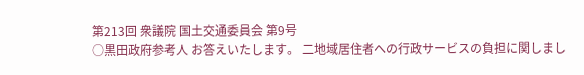第213回 衆議院 国土交通委員会 第9号
○黒田政府参考人 お答えいたします。 二地域居住者への行政サービスの負担に関しまし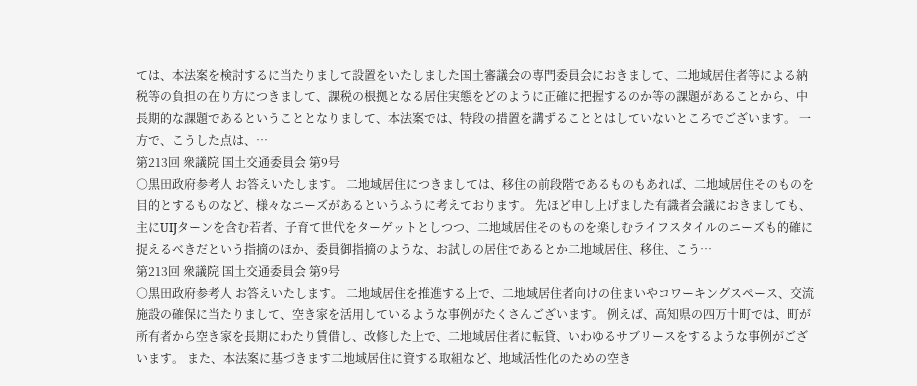ては、本法案を検討するに当たりまして設置をいたしました国土審議会の専門委員会におきまして、二地域居住者等による納税等の負担の在り方につきまして、課税の根拠となる居住実態をどのように正確に把握するのか等の課題があることから、中長期的な課題であるということとなりまして、本法案では、特段の措置を講ずることとはしていないところでございます。 一方で、こうした点は、…
第213回 衆議院 国土交通委員会 第9号
○黒田政府参考人 お答えいたします。 二地域居住につきましては、移住の前段階であるものもあれば、二地域居住そのものを目的とするものなど、様々なニーズがあるというふうに考えております。 先ほど申し上げました有識者会議におきましても、主にUIJターンを含む若者、子育て世代をターゲットとしつつ、二地域居住そのものを楽しむライフスタイルのニーズも的確に捉えるべきだという指摘のほか、委員御指摘のような、お試しの居住であるとか二地域居住、移住、こう…
第213回 衆議院 国土交通委員会 第9号
○黒田政府参考人 お答えいたします。 二地域居住を推進する上で、二地域居住者向けの住まいやコワーキングスペース、交流施設の確保に当たりまして、空き家を活用しているような事例がたくさんございます。 例えば、高知県の四万十町では、町が所有者から空き家を長期にわたり賃借し、改修した上で、二地域居住者に転貸、いわゆるサブリースをするような事例がございます。 また、本法案に基づきます二地域居住に資する取組など、地域活性化のための空き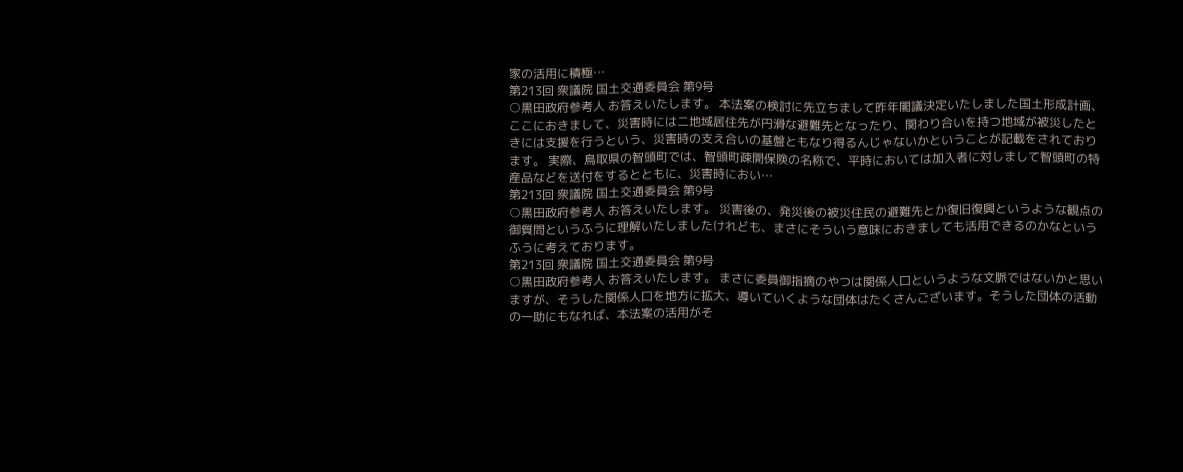家の活用に積極…
第213回 衆議院 国土交通委員会 第9号
○黒田政府参考人 お答えいたします。 本法案の検討に先立ちまして昨年閣議決定いたしました国土形成計画、ここにおきまして、災害時には二地域居住先が円滑な避難先となったり、関わり合いを持つ地域が被災したときには支援を行うという、災害時の支え合いの基盤ともなり得るんじゃないかということが記載をされております。 実際、鳥取県の智頭町では、智頭町疎開保険の名称で、平時においては加入者に対しまして智頭町の特産品などを送付をするとともに、災害時におい…
第213回 衆議院 国土交通委員会 第9号
○黒田政府参考人 お答えいたします。 災害後の、発災後の被災住民の避難先とか復旧復興というような観点の御質問というふうに理解いたしましたけれども、まさにそういう意味におきましても活用できるのかなというふうに考えております。
第213回 衆議院 国土交通委員会 第9号
○黒田政府参考人 お答えいたします。 まさに委員御指摘のやつは関係人口というような文脈ではないかと思いますが、そうした関係人口を地方に拡大、導いていくような団体はたくさんございます。そうした団体の活動の一助にもなれば、本法案の活用がそ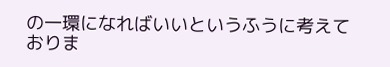の一環になればいいというふうに考えておりま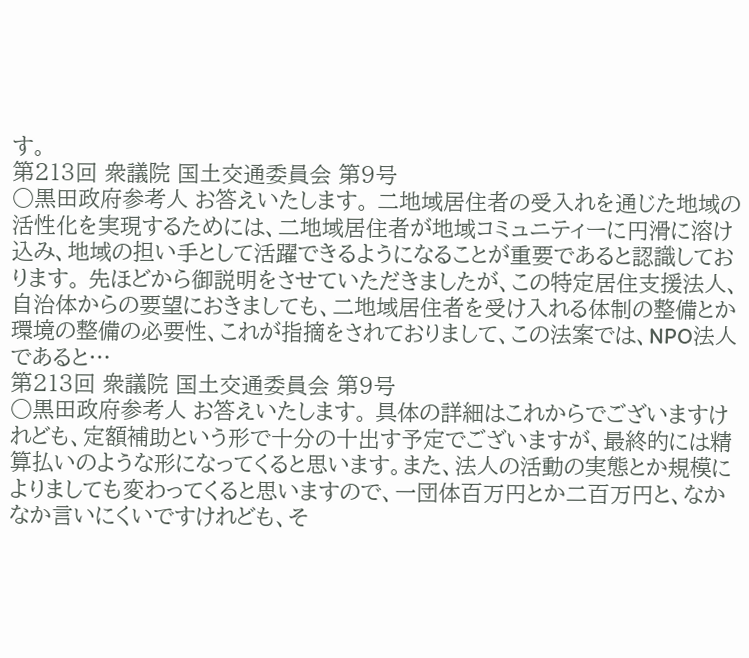す。
第213回 衆議院 国土交通委員会 第9号
○黒田政府参考人 お答えいたします。 二地域居住者の受入れを通じた地域の活性化を実現するためには、二地域居住者が地域コミュニティーに円滑に溶け込み、地域の担い手として活躍できるようになることが重要であると認識しております。 先ほどから御説明をさせていただきましたが、この特定居住支援法人、自治体からの要望におきましても、二地域居住者を受け入れる体制の整備とか環境の整備の必要性、これが指摘をされておりまして、この法案では、NPO法人であると…
第213回 衆議院 国土交通委員会 第9号
○黒田政府参考人 お答えいたします。 具体の詳細はこれからでございますけれども、定額補助という形で十分の十出す予定でございますが、最終的には精算払いのような形になってくると思います。また、法人の活動の実態とか規模によりましても変わってくると思いますので、一団体百万円とか二百万円と、なかなか言いにくいですけれども、そ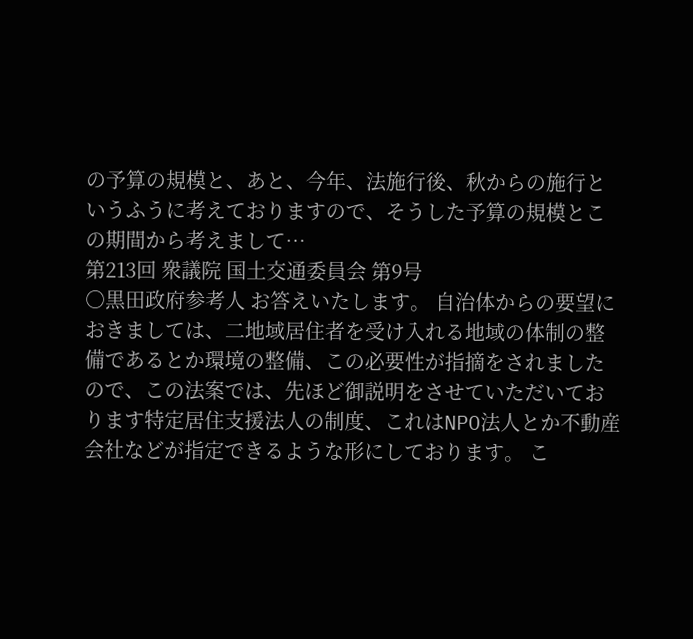の予算の規模と、あと、今年、法施行後、秋からの施行というふうに考えておりますので、そうした予算の規模とこの期間から考えまして…
第213回 衆議院 国土交通委員会 第9号
○黒田政府参考人 お答えいたします。 自治体からの要望におきましては、二地域居住者を受け入れる地域の体制の整備であるとか環境の整備、この必要性が指摘をされましたので、この法案では、先ほど御説明をさせていただいております特定居住支援法人の制度、これはNPO法人とか不動産会社などが指定できるような形にしております。 こ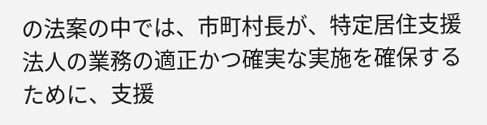の法案の中では、市町村長が、特定居住支援法人の業務の適正かつ確実な実施を確保するために、支援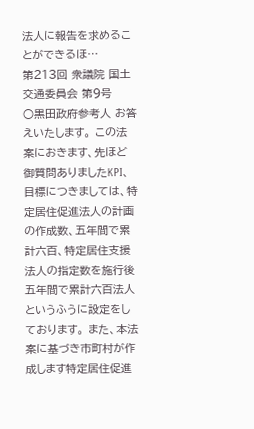法人に報告を求めることができるほ…
第213回 衆議院 国土交通委員会 第9号
○黒田政府参考人 お答えいたします。 この法案におきます、先ほど御質問ありましたKPI、目標につきましては、特定居住促進法人の計画の作成数、五年間で累計六百、特定居住支援法人の指定数を施行後五年間で累計六百法人というふうに設定をしております。 また、本法案に基づき市町村が作成します特定居住促進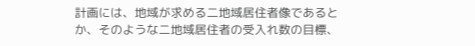計画には、地域が求める二地域居住者像であるとか、そのような二地域居住者の受入れ数の目標、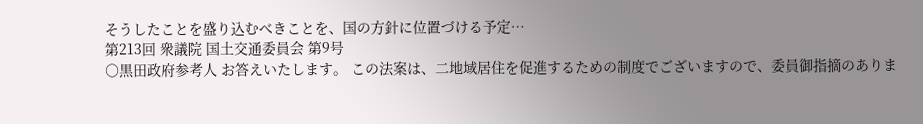そうしたことを盛り込むべきことを、国の方針に位置づける予定…
第213回 衆議院 国土交通委員会 第9号
○黒田政府参考人 お答えいたします。 この法案は、二地域居住を促進するための制度でございますので、委員御指摘のありま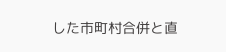した市町村合併と直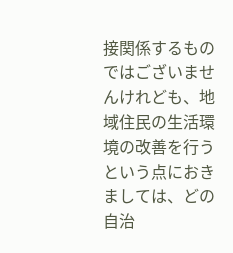接関係するものではございませんけれども、地域住民の生活環境の改善を行うという点におきましては、どの自治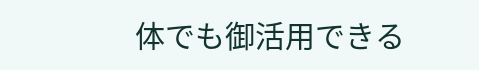体でも御活用できる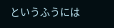というふうには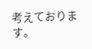考えております。